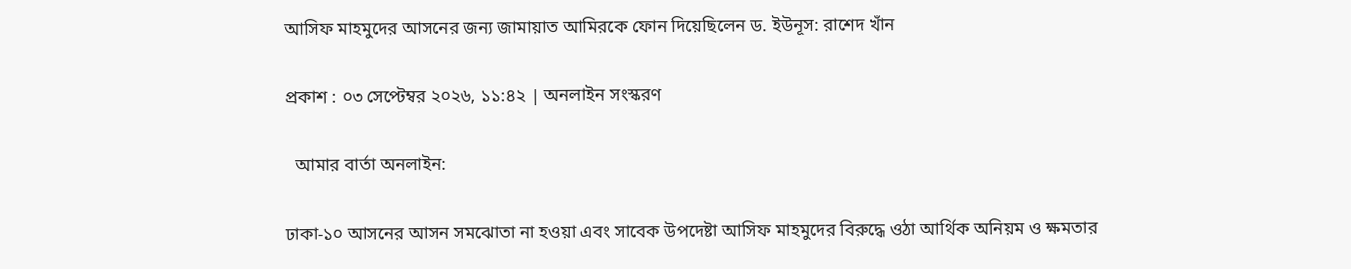আসিফ মাহমুদের আসনের জন্য জামায়াত আমিরকে ফোন দিয়েছিলেন ড. ইউনূস: রাশেদ খাঁন

প্রকাশ : ০৩ সেপ্টেম্বর ২০২৬, ১১:৪২ | অনলাইন সংস্করণ

  আমার বার্তা অনলাইন:

ঢাকা-১০ আসনের আসন সমঝোতা না হওয়া এবং সাবেক উপদেষ্টা আসিফ মাহমুদের বিরুদ্ধে ওঠা আর্থিক অনিয়ম ও ক্ষমতার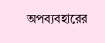অপব্যবহারের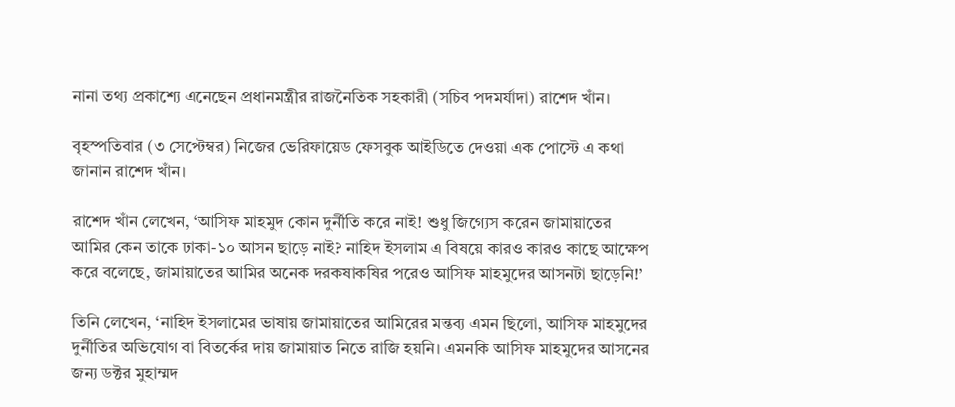নানা তথ্য প্রকাশ্যে এনেছেন প্রধানমন্ত্রীর রাজনৈতিক সহকারী (সচিব পদমর্যাদা) রাশেদ খাঁন।

বৃহস্পতিবার (৩ সেপ্টেম্বর) নিজের ভেরিফায়েড ফেসবুক আইডিতে দেওয়া এক পোস্টে এ কথা জানান রাশেদ খাঁন।

রাশেদ খাঁন লেখেন, ‘আসিফ মাহমুদ কোন দুর্নীতি করে নাই! শুধু জিগ্যেস করেন জামায়াতের আমির কেন তাকে ঢাকা-১০ আসন ছাড়ে নাই? নাহিদ ইসলাম এ বিষয়ে কারও কারও কাছে আক্ষেপ করে বলেছে, জামায়াতের আমির অনেক দরকষাকষির পরেও আসিফ মাহমুদের আসনটা ছাড়েনি!’

তিনি লেখেন, ‘নাহিদ ইসলামের ভাষায় জামায়াতের আমিরের মন্তব্য এমন ছিলো, আসিফ মাহমুদের দুর্নীতির অভিযোগ বা বিতর্কের দায় জামায়াত নিতে রাজি হয়নি। এমনকি আসিফ মাহমুদের আসনের জন্য ডক্টর মুহাম্মদ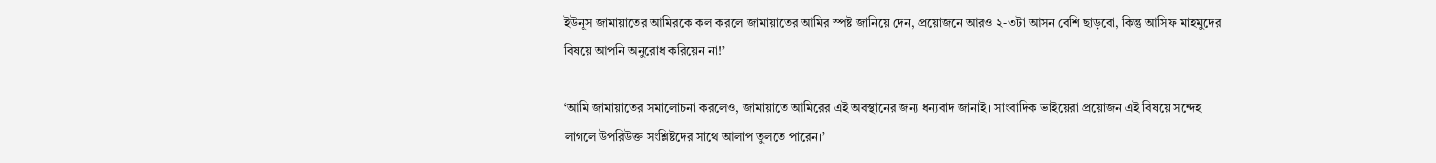ইউনূস জামায়াতের আমিরকে কল করলে জামায়াতের আমির স্পষ্ট জানিয়ে দেন, প্রয়োজনে আরও ২-৩টা আসন বেশি ছাড়বো, কিন্তু আসিফ মাহমুদের বিষয়ে আপনি অনুরোধ করিয়েন না!’

‘আমি জামায়াতের সমালোচনা করলেও, জামায়াতে আমিরের এই অবস্থানের জন্য ধন্যবাদ জানাই। সাংবাদিক ভাইয়েরা প্রয়োজন এই বিষয়ে সন্দেহ লাগলে উপরিউক্ত সংশ্লিষ্টদের সাথে আলাপ তুলতে পারেন।’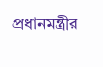প্রধানমন্ত্রীর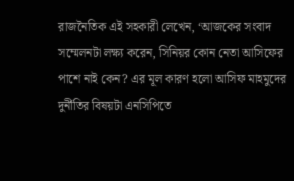রাজনৈতিক এই সহকারী লেখেন, ‘আজকের সংবাদ সম্মেলনটা লক্ষ্য করেন, সিনিয়র কোন নেতা আসিফের পাশে নাই কেন? এর মূল কারণ হলো আসিফ মাহমুদের দুর্নীতির বিষয়টা এনসিপিতে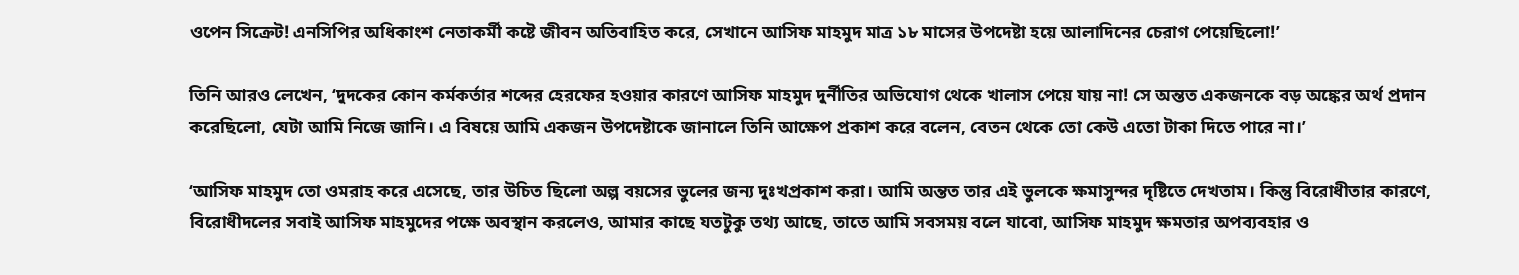ওপেন সিক্রেট! এনসিপির অধিকাংশ নেতাকর্মী কষ্টে জীবন অতিবাহিত করে, সেখানে আসিফ মাহমুদ মাত্র ১৮ মাসের উপদেষ্টা হয়ে আলাদিনের চেরাগ পেয়েছিলো!’

তিনি আরও লেখেন, ‘দুদকের কোন কর্মকর্তার শব্দের হেরফের হওয়ার কারণে আসিফ মাহমুদ দুর্নীতির অভিযোগ থেকে খালাস পেয়ে যায় না! সে অন্তত একজনকে বড় অঙ্কের অর্থ প্রদান করেছিলো, যেটা আমি নিজে জানি। এ বিষয়ে আমি একজন উপদেষ্টাকে জানালে তিনি আক্ষেপ প্রকাশ করে বলেন, বেতন থেকে তো কেউ এতো টাকা দিতে পারে না।’

‘আসিফ মাহমুদ তো ওমরাহ করে এসেছে, তার উচিত ছিলো অল্প বয়সের ভুলের জন্য দুঃখপ্রকাশ করা। আমি অন্তত তার এই ভুলকে ক্ষমাসুন্দর দৃষ্টিতে দেখতাম। কিন্তু বিরোধীতার কারণে, বিরোধীদলের সবাই আসিফ মাহমুদের পক্ষে অবস্থান করলেও, আমার কাছে যতটুকু তথ্য আছে, তাতে আমি সবসময় বলে যাবো, আসিফ মাহমুদ ক্ষমতার অপব্যবহার ও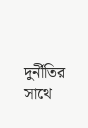দুর্নীতির সাথে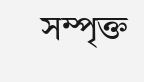সম্পৃক্ত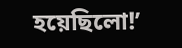হয়েছিলো!’